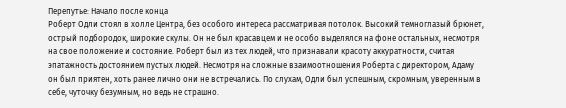Перепутье: Начало после конца
Роберт Одли стоял в холле Центра, без особого интереса рассматривая потолок. Высокий темноглазый брюнет, острый подбородок, широкие скулы. Он не был красавцем и не особо выделялся на фоне остальных, несмотря на свое положение и состояние. Роберт был из тех людей, что признавали красоту аккуратности, считая эпатажность достоянием пустых людей. Несмотря на сложные взаимоотношения Роберта с директором, Адаму он был приятен, хоть ранее лично они не встречались. По слухам, Одли был успешным, скромным, уверенным в себе, чуточку безумным, но ведь не страшно.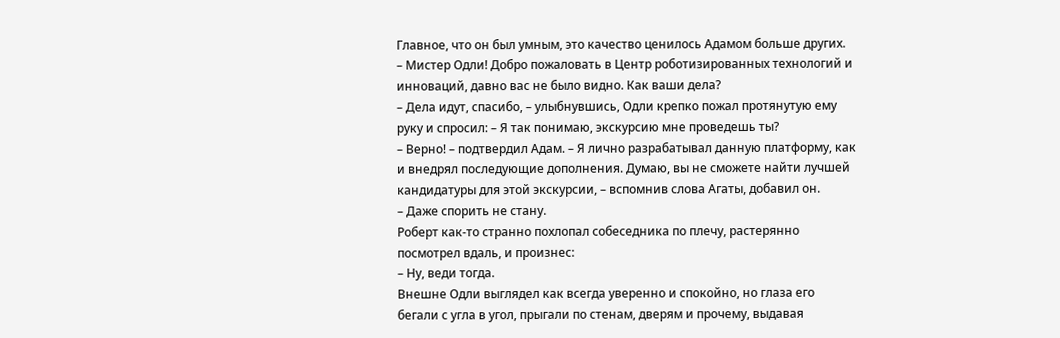Главное, что он был умным, это качество ценилось Адамом больше других.
– Мистер Одли! Добро пожаловать в Центр роботизированных технологий и инноваций, давно вас не было видно. Как ваши дела?
– Дела идут, спасибо, – улыбнувшись, Одли крепко пожал протянутую ему руку и спросил: – Я так понимаю, экскурсию мне проведешь ты?
– Верно! – подтвердил Адам. – Я лично разрабатывал данную платформу, как и внедрял последующие дополнения. Думаю, вы не сможете найти лучшей кандидатуры для этой экскурсии, – вспомнив слова Агаты, добавил он.
– Даже спорить не стану.
Роберт как‑то странно похлопал собеседника по плечу, растерянно посмотрел вдаль, и произнес:
– Ну, веди тогда.
Внешне Одли выглядел как всегда уверенно и спокойно, но глаза его бегали с угла в угол, прыгали по стенам, дверям и прочему, выдавая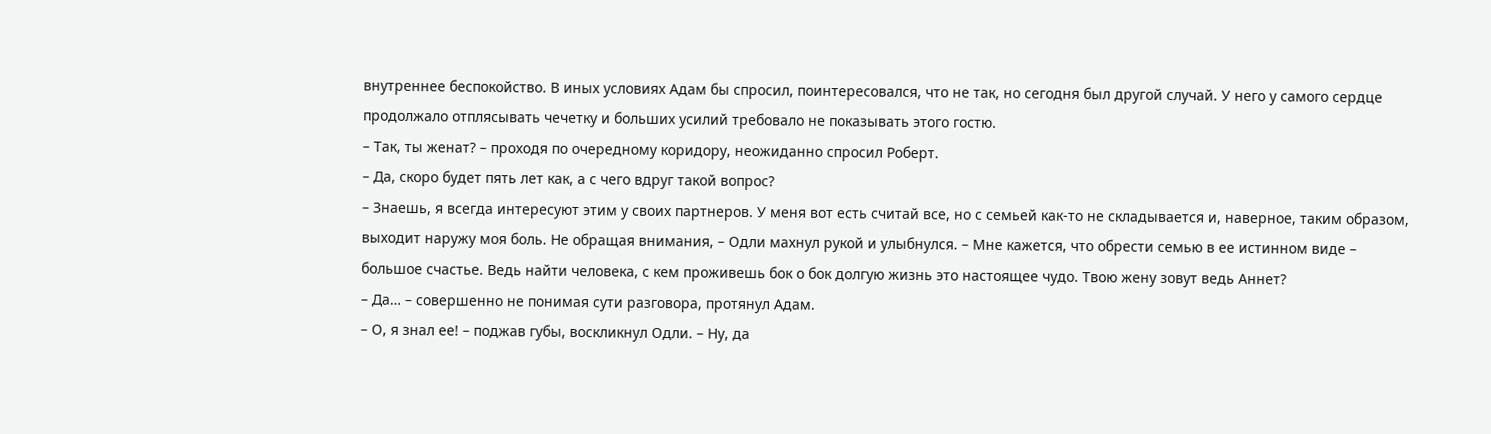внутреннее беспокойство. В иных условиях Адам бы спросил, поинтересовался, что не так, но сегодня был другой случай. У него у самого сердце продолжало отплясывать чечетку и больших усилий требовало не показывать этого гостю.
– Так, ты женат? – проходя по очередному коридору, неожиданно спросил Роберт.
– Да, скоро будет пять лет как, а с чего вдруг такой вопрос?
– Знаешь, я всегда интересуют этим у своих партнеров. У меня вот есть считай все, но с семьей как‑то не складывается и, наверное, таким образом, выходит наружу моя боль. Не обращая внимания, – Одли махнул рукой и улыбнулся. – Мне кажется, что обрести семью в ее истинном виде – большое счастье. Ведь найти человека, с кем проживешь бок о бок долгую жизнь это настоящее чудо. Твою жену зовут ведь Аннет?
– Да… – совершенно не понимая сути разговора, протянул Адам.
– О, я знал ее! – поджав губы, воскликнул Одли. – Ну, да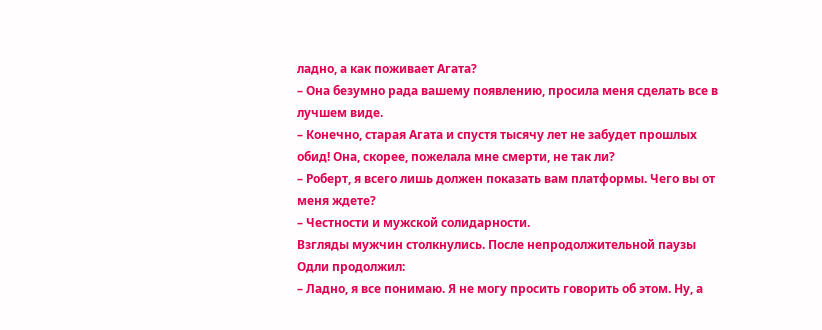ладно, а как поживает Агата?
– Она безумно рада вашему появлению, просила меня сделать все в лучшем виде.
– Конечно, старая Агата и спустя тысячу лет не забудет прошлых обид! Она, скорее, пожелала мне смерти, не так ли?
– Роберт, я всего лишь должен показать вам платформы. Чего вы от меня ждете?
– Честности и мужской солидарности.
Взгляды мужчин столкнулись. После непродолжительной паузы Одли продолжил:
– Ладно, я все понимаю. Я не могу просить говорить об этом. Ну, а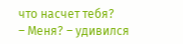что насчет тебя?
– Меня? – удивился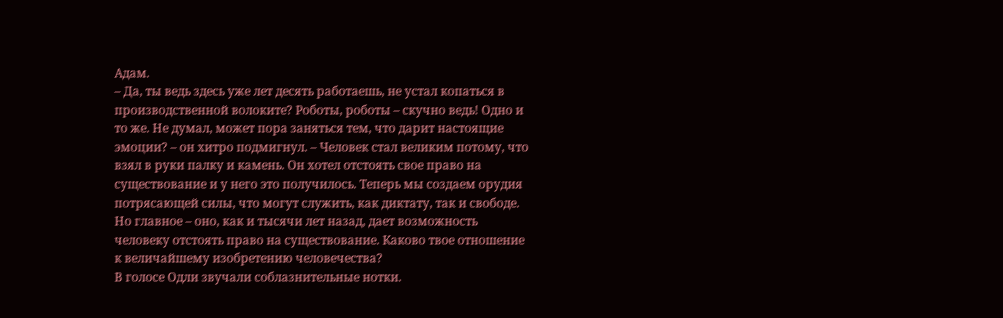Адам.
– Да, ты ведь здесь уже лет десять работаешь, не устал копаться в производственной волоките? Роботы, роботы – скучно ведь! Одно и то же. Не думал, может пора заняться тем, что дарит настоящие эмоции? – он хитро подмигнул. – Человек стал великим потому, что взял в руки палку и камень. Он хотел отстоять свое право на существование и у него это получилось. Теперь мы создаем орудия потрясающей силы, что могут служить, как диктату, так и свободе. Но главное – оно, как и тысячи лет назад, дает возможность человеку отстоять право на существование. Каково твое отношение к величайшему изобретению человечества?
В голосе Одли звучали соблазнительные нотки.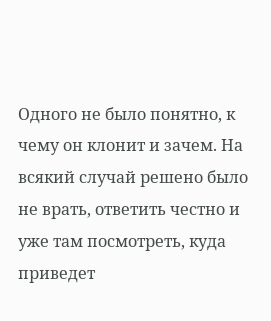Одного не было понятно, к чему он клонит и зачем. На всякий случай решено было не врать, ответить честно и уже там посмотреть, куда приведет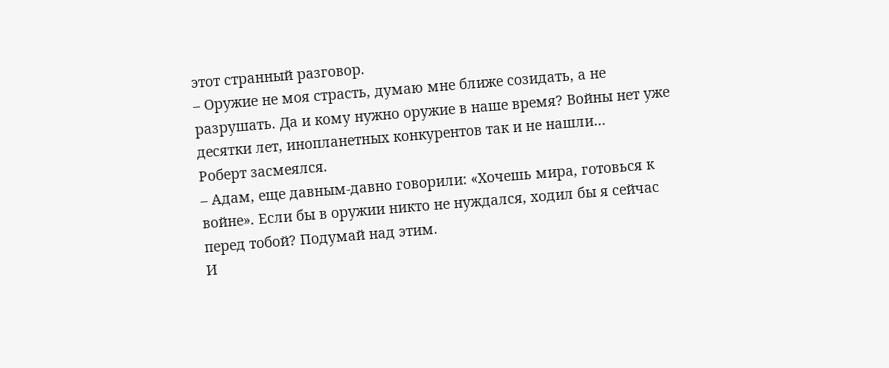этот странный разговор.
– Оружие не моя страсть, думаю мне ближе созидать, а не разрушать. Да и кому нужно оружие в наше время? Войны нет уже десятки лет, инопланетных конкурентов так и не нашли…
Роберт засмеялся.
– Адам, еще давным‑давно говорили: «Хочешь мира, готовься к войне». Если бы в оружии никто не нуждался, ходил бы я сейчас перед тобой? Подумай над этим.
И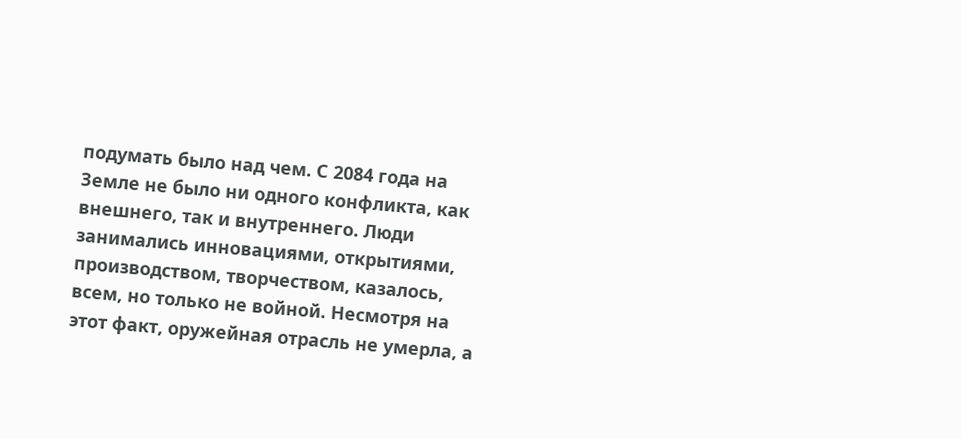подумать было над чем. С 2084 года на Земле не было ни одного конфликта, как внешнего, так и внутреннего. Люди занимались инновациями, открытиями, производством, творчеством, казалось, всем, но только не войной. Несмотря на этот факт, оружейная отрасль не умерла, а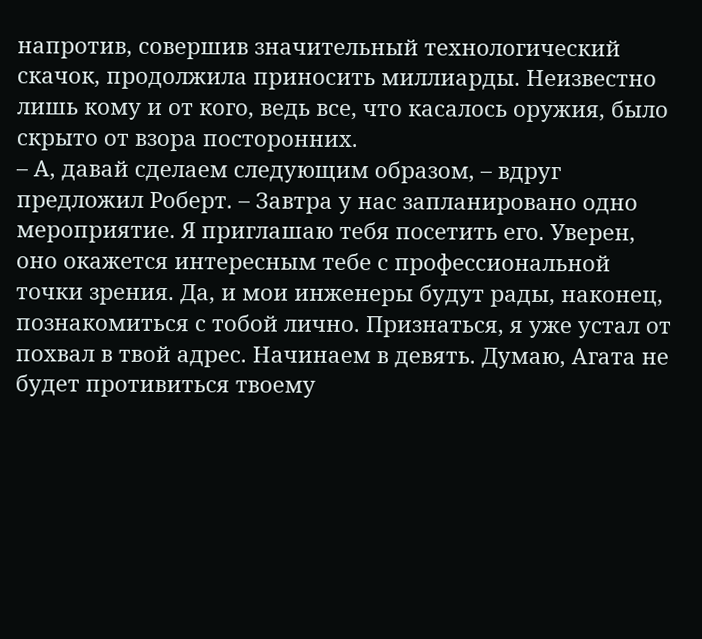напротив, совершив значительный технологический скачок, продолжила приносить миллиарды. Неизвестно лишь кому и от кого, ведь все, что касалось оружия, было скрыто от взора посторонних.
– А, давай сделаем следующим образом, – вдруг предложил Роберт. – Завтра у нас запланировано одно мероприятие. Я приглашаю тебя посетить его. Уверен, оно окажется интересным тебе с профессиональной точки зрения. Да, и мои инженеры будут рады, наконец, познакомиться с тобой лично. Признаться, я уже устал от похвал в твой адрес. Начинаем в девять. Думаю, Агата не будет противиться твоему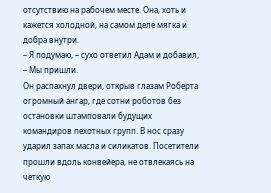отсутствию на рабочем месте. Она, хоть и кажется холодной, на самом деле мягка и добра внутри.
– Я подумаю, – сухо ответил Адам и добавил, – Мы пришли.
Он распахнул двери, открыв глазам Роберта огромный ангар, где сотни роботов без остановки штамповали будущих командиров пехотных групп. В нос сразу ударил запах масла и силикатов. Посетители прошли вдоль конвейера, не отвлекаясь на четкую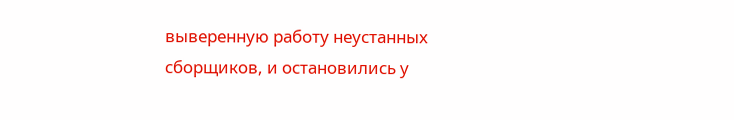выверенную работу неустанных сборщиков, и остановились у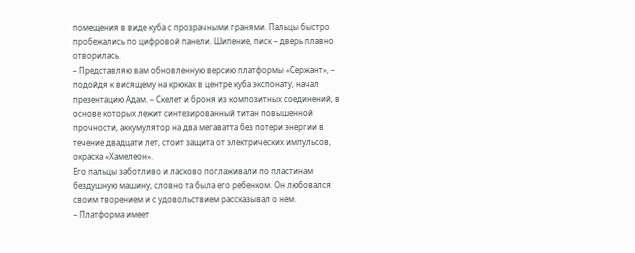помещения в виде куба с прозрачными гранями. Пальцы быстро пробежались по цифровой панели. Шипение, писк – дверь плавно отворилась.
– Представляю вам обновленную версию платформы «Сержант», – подойдя к висящему на крюках в центре куба экспонату, начал презентацию Адам. – Скелет и броня из композитных соединений, в основе которых лежит синтезированный титан повышенной прочности, аккумулятор на два мегаватта без потери энергии в течение двадцати лет, стоит защита от электрических импульсов, окраска «Хамелеон».
Его пальцы заботливо и ласково поглаживали по пластинам бездушную машину, словно та была его ребенком. Он любовался своим творением и с удовольствием рассказывал о нем.
– Платформа имеет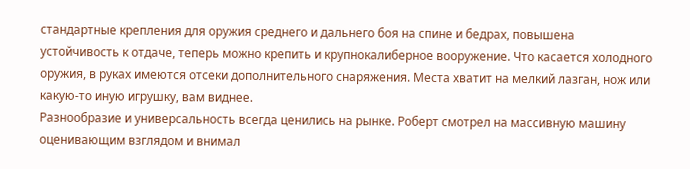стандартные крепления для оружия среднего и дальнего боя на спине и бедрах, повышена устойчивость к отдаче, теперь можно крепить и крупнокалиберное вооружение. Что касается холодного оружия, в руках имеются отсеки дополнительного снаряжения. Места хватит на мелкий лазган, нож или какую‑то иную игрушку, вам виднее.
Разнообразие и универсальность всегда ценились на рынке. Роберт смотрел на массивную машину оценивающим взглядом и внимал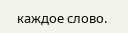каждое слово.